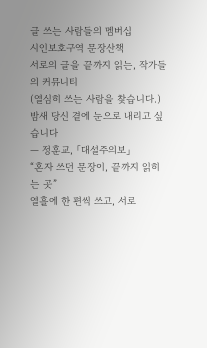글 쓰는 사람들의 멤버십
시인보호구역 문장산책
서로의 글을 끝까지 읽는, 작가들의 커뮤니티
(열심히 쓰는 사람을 찾습니다.)
밤새 당신 곁에 눈으로 내리고 싶습니다
— 정훈교, 「대설주의보」
“혼자 쓰던 문장이, 끝까지 읽히는 곳”
열흘에 한 편씩 쓰고, 서로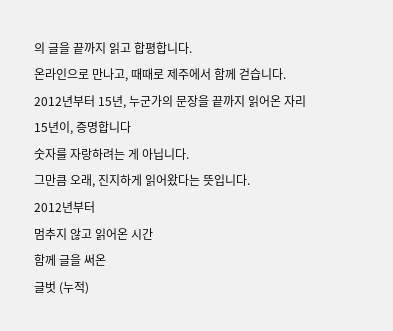의 글을 끝까지 읽고 합평합니다.
온라인으로 만나고, 때때로 제주에서 함께 걷습니다.
2012년부터 15년, 누군가의 문장을 끝까지 읽어온 자리
15년이, 증명합니다
숫자를 자랑하려는 게 아닙니다.
그만큼 오래, 진지하게 읽어왔다는 뜻입니다.
2012년부터
멈추지 않고 읽어온 시간
함께 글을 써온
글벗 (누적)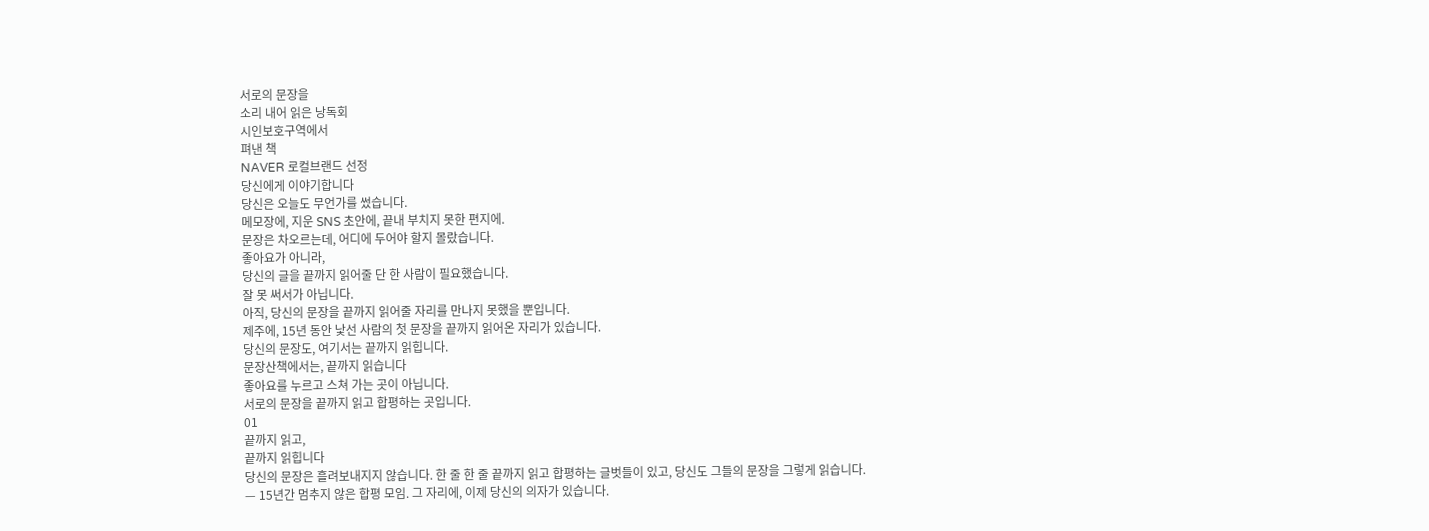서로의 문장을
소리 내어 읽은 낭독회
시인보호구역에서
펴낸 책
NAVER 로컬브랜드 선정
당신에게 이야기합니다
당신은 오늘도 무언가를 썼습니다.
메모장에, 지운 SNS 초안에, 끝내 부치지 못한 편지에.
문장은 차오르는데, 어디에 두어야 할지 몰랐습니다.
좋아요가 아니라,
당신의 글을 끝까지 읽어줄 단 한 사람이 필요했습니다.
잘 못 써서가 아닙니다.
아직, 당신의 문장을 끝까지 읽어줄 자리를 만나지 못했을 뿐입니다.
제주에, 15년 동안 낯선 사람의 첫 문장을 끝까지 읽어온 자리가 있습니다.
당신의 문장도, 여기서는 끝까지 읽힙니다.
문장산책에서는, 끝까지 읽습니다
좋아요를 누르고 스쳐 가는 곳이 아닙니다.
서로의 문장을 끝까지 읽고 합평하는 곳입니다.
01
끝까지 읽고,
끝까지 읽힙니다
당신의 문장은 흘려보내지지 않습니다. 한 줄 한 줄 끝까지 읽고 합평하는 글벗들이 있고, 당신도 그들의 문장을 그렇게 읽습니다.
— 15년간 멈추지 않은 합평 모임. 그 자리에, 이제 당신의 의자가 있습니다.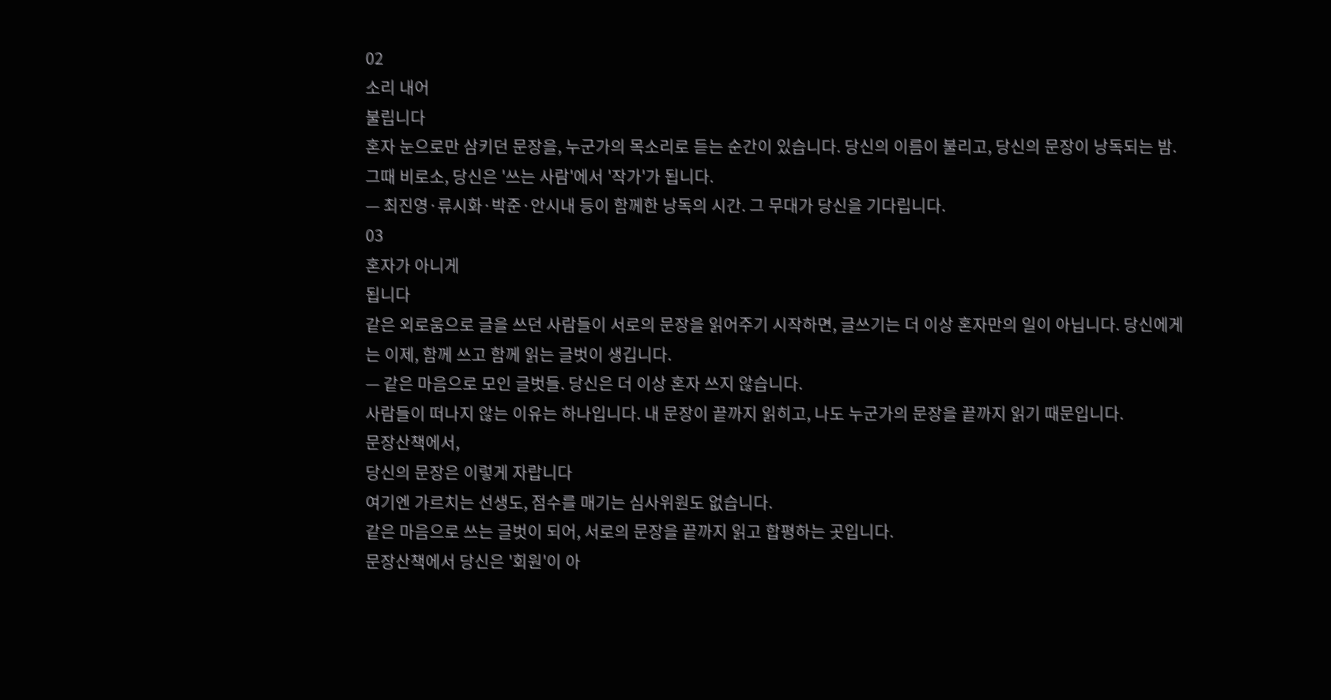02
소리 내어
불립니다
혼자 눈으로만 삼키던 문장을, 누군가의 목소리로 듣는 순간이 있습니다. 당신의 이름이 불리고, 당신의 문장이 낭독되는 밤. 그때 비로소, 당신은 '쓰는 사람'에서 '작가'가 됩니다.
— 최진영·류시화·박준·안시내 등이 함께한 낭독의 시간. 그 무대가 당신을 기다립니다.
03
혼자가 아니게
됩니다
같은 외로움으로 글을 쓰던 사람들이 서로의 문장을 읽어주기 시작하면, 글쓰기는 더 이상 혼자만의 일이 아닙니다. 당신에게는 이제, 함께 쓰고 함께 읽는 글벗이 생깁니다.
— 같은 마음으로 모인 글벗들. 당신은 더 이상 혼자 쓰지 않습니다.
사람들이 떠나지 않는 이유는 하나입니다. 내 문장이 끝까지 읽히고, 나도 누군가의 문장을 끝까지 읽기 때문입니다.
문장산책에서,
당신의 문장은 이렇게 자랍니다
여기엔 가르치는 선생도, 점수를 매기는 심사위원도 없습니다.
같은 마음으로 쓰는 글벗이 되어, 서로의 문장을 끝까지 읽고 합평하는 곳입니다.
문장산책에서 당신은 '회원'이 아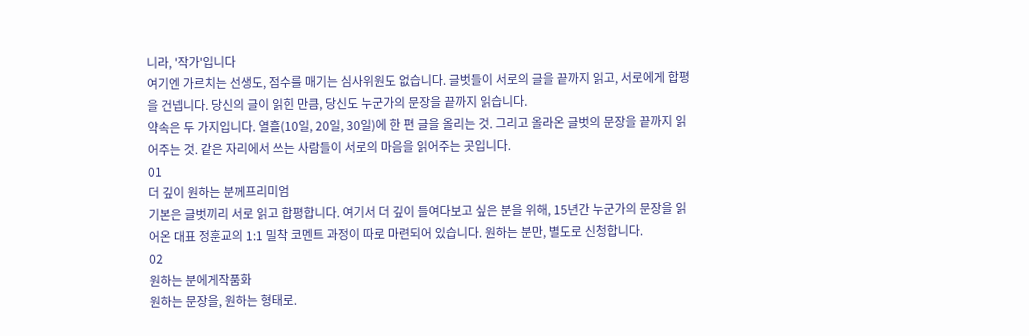니라, '작가'입니다
여기엔 가르치는 선생도, 점수를 매기는 심사위원도 없습니다. 글벗들이 서로의 글을 끝까지 읽고, 서로에게 합평을 건넵니다. 당신의 글이 읽힌 만큼, 당신도 누군가의 문장을 끝까지 읽습니다.
약속은 두 가지입니다. 열흘(10일, 20일, 30일)에 한 편 글을 올리는 것. 그리고 올라온 글벗의 문장을 끝까지 읽어주는 것. 같은 자리에서 쓰는 사람들이 서로의 마음을 읽어주는 곳입니다.
01
더 깊이 원하는 분께프리미엄
기본은 글벗끼리 서로 읽고 합평합니다. 여기서 더 깊이 들여다보고 싶은 분을 위해, 15년간 누군가의 문장을 읽어온 대표 정훈교의 1:1 밀착 코멘트 과정이 따로 마련되어 있습니다. 원하는 분만, 별도로 신청합니다.
02
원하는 분에게작품화
원하는 문장을, 원하는 형태로.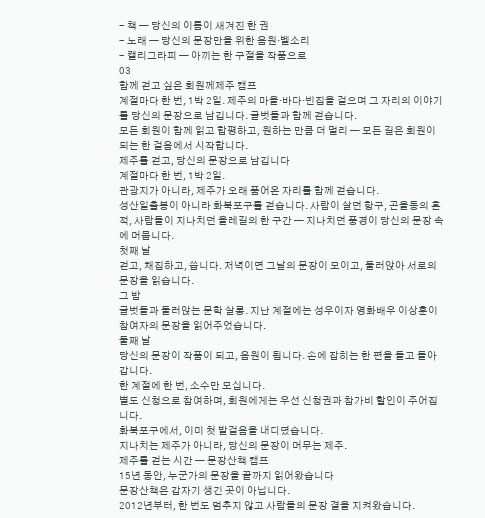- 책 — 당신의 이름이 새겨진 한 권
- 노래 — 당신의 문장만을 위한 음원·벨소리
- 캘리그라피 — 아끼는 한 구절을 작품으로
03
함께 걷고 싶은 회원께제주 캠프
계절마다 한 번, 1박 2일. 제주의 마을·바다·빈집을 걸으며 그 자리의 이야기를 당신의 문장으로 남깁니다. 글벗들과 함께 걷습니다.
모든 회원이 함께 읽고 합평하고, 원하는 만큼 더 멀리 — 모든 길은 회원이 되는 한 걸음에서 시작합니다.
제주를 걷고, 당신의 문장으로 남깁니다
계절마다 한 번, 1박 2일.
관광지가 아니라, 제주가 오래 품어온 자리를 함께 걷습니다.
성산일출봉이 아니라 화북포구를 걷습니다. 사람이 살던 항구, 곤을동의 흔적, 사람들이 지나치던 올레길의 한 구간 — 지나치던 풍경이 당신의 문장 속에 머뭅니다.
첫째 날
걷고, 채집하고, 씁니다. 저녁이면 그날의 문장이 모이고, 둘러앉아 서로의 문장을 읽습니다.
그 밤
글벗들과 둘러앉는 문학 살롱. 지난 계절에는 성우이자 영화배우 이상훈이 참여자의 문장을 읽어주었습니다.
둘째 날
당신의 문장이 작품이 되고, 음원이 됩니다. 손에 잡히는 한 편을 들고 돌아갑니다.
한 계절에 한 번, 소수만 모십니다.
별도 신청으로 참여하며, 회원에게는 우선 신청권과 참가비 할인이 주어집니다.
화북포구에서, 이미 첫 발걸음을 내디뎠습니다.
지나치는 제주가 아니라, 당신의 문장이 머무는 제주.
제주를 걷는 시간 — 문장산책 캠프
15년 동안, 누군가의 문장을 끝까지 읽어왔습니다
문장산책은 갑자기 생긴 곳이 아닙니다.
2012년부터, 한 번도 멈추지 않고 사람들의 문장 곁을 지켜왔습니다.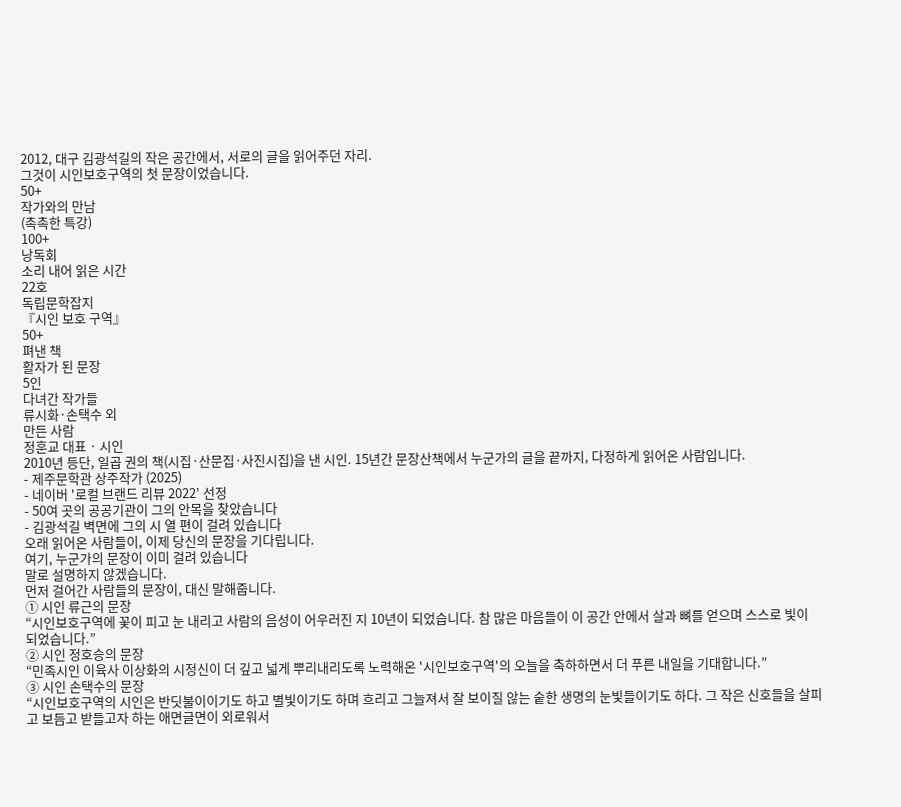2012, 대구 김광석길의 작은 공간에서, 서로의 글을 읽어주던 자리.
그것이 시인보호구역의 첫 문장이었습니다.
50+
작가와의 만남
(촉촉한 특강)
100+
낭독회
소리 내어 읽은 시간
22호
독립문학잡지
『시인 보호 구역』
50+
펴낸 책
활자가 된 문장
5인
다녀간 작가들
류시화·손택수 외
만든 사람
정훈교 대표 · 시인
2010년 등단, 일곱 권의 책(시집·산문집·사진시집)을 낸 시인. 15년간 문장산책에서 누군가의 글을 끝까지, 다정하게 읽어온 사람입니다.
- 제주문학관 상주작가 (2025)
- 네이버 '로컬 브랜드 리뷰 2022' 선정
- 50여 곳의 공공기관이 그의 안목을 찾았습니다
- 김광석길 벽면에 그의 시 열 편이 걸려 있습니다
오래 읽어온 사람들이, 이제 당신의 문장을 기다립니다.
여기, 누군가의 문장이 이미 걸려 있습니다
말로 설명하지 않겠습니다.
먼저 걸어간 사람들의 문장이, 대신 말해줍니다.
① 시인 류근의 문장
“시인보호구역에 꽃이 피고 눈 내리고 사람의 음성이 어우러진 지 10년이 되었습니다. 참 많은 마음들이 이 공간 안에서 살과 뼈를 얻으며 스스로 빛이 되었습니다.”
② 시인 정호승의 문장
“민족시인 이육사 이상화의 시정신이 더 깊고 넓게 뿌리내리도록 노력해온 '시인보호구역'의 오늘을 축하하면서 더 푸른 내일을 기대합니다.”
③ 시인 손택수의 문장
“시인보호구역의 시인은 반딧불이이기도 하고 별빛이기도 하며 흐리고 그늘져서 잘 보이질 않는 숱한 생명의 눈빛들이기도 하다. 그 작은 신호들을 살피고 보듬고 받들고자 하는 애면글면이 외로워서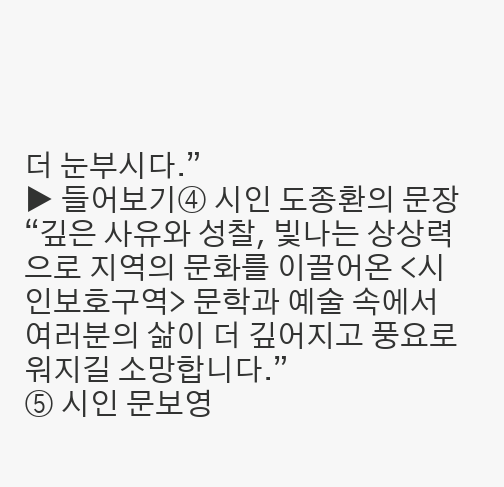더 눈부시다.”
▶ 들어보기④ 시인 도종환의 문장
“깊은 사유와 성찰, 빛나는 상상력으로 지역의 문화를 이끌어온 <시인보호구역> 문학과 예술 속에서 여러분의 삶이 더 깊어지고 풍요로워지길 소망합니다.”
⑤ 시인 문보영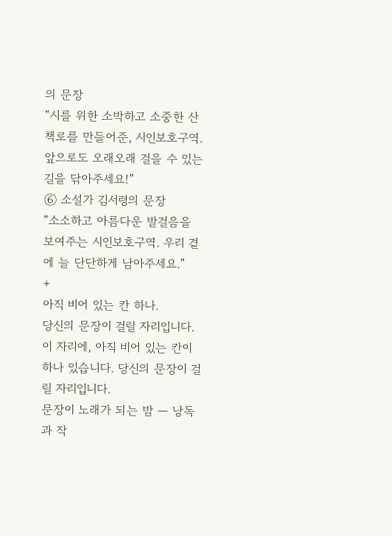의 문장
“시를 위한 소박하고 소중한 산책로를 만들어준, 시인보호구역. 앞으로도 오래오래 걸을 수 있는 길을 닦아주세요!”
⑥ 소설가 김서령의 문장
“소소하고 아름다운 발걸음을 보여주는 시인보호구역. 우리 곁에 늘 단단하게 남아주세요.”
+
아직 비어 있는 칸 하나.
당신의 문장이 걸릴 자리입니다.
이 자리에, 아직 비어 있는 칸이 하나 있습니다. 당신의 문장이 걸릴 자리입니다.
문장이 노래가 되는 밤 — 낭독과 작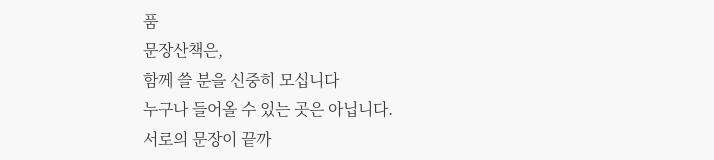품
문장산책은,
함께 쓸 분을 신중히 모십니다
누구나 들어올 수 있는 곳은 아닙니다.
서로의 문장이 끝까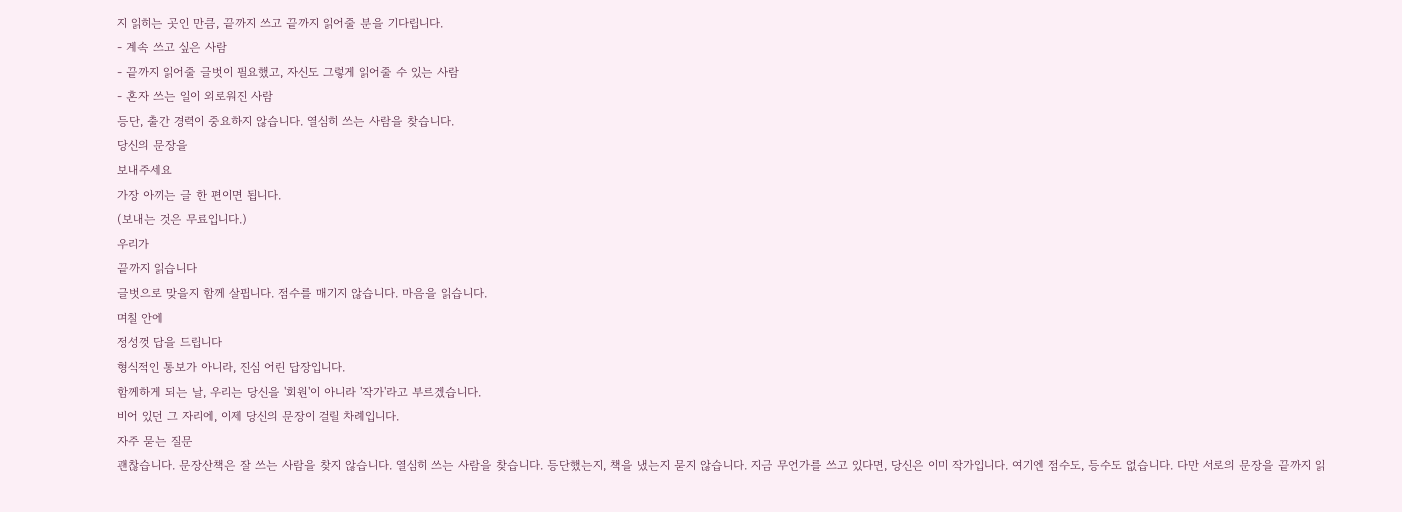지 읽히는 곳인 만큼, 끝까지 쓰고 끝까지 읽어줄 분을 기다립니다.
- 계속 쓰고 싶은 사람
- 끝까지 읽어줄 글벗이 필요했고, 자신도 그렇게 읽어줄 수 있는 사람
- 혼자 쓰는 일이 외로워진 사람
등단, 출간 경력이 중요하지 않습니다. 열심히 쓰는 사람을 찾습니다.
당신의 문장을
보내주세요
가장 아끼는 글 한 편이면 됩니다.
(보내는 것은 무료입니다.)
우리가
끝까지 읽습니다
글벗으로 맞을지 함께 살핍니다. 점수를 매기지 않습니다. 마음을 읽습니다.
며칠 안에
정성껏 답을 드립니다
형식적인 통보가 아니라, 진심 어린 답장입니다.
함께하게 되는 날, 우리는 당신을 '회원'이 아니라 '작가'라고 부르겠습니다.
비어 있던 그 자리에, 이제 당신의 문장이 걸릴 차례입니다.
자주 묻는 질문
괜찮습니다. 문장산책은 잘 쓰는 사람을 찾지 않습니다. 열심히 쓰는 사람을 찾습니다. 등단했는지, 책을 냈는지 묻지 않습니다. 지금 무언가를 쓰고 있다면, 당신은 이미 작가입니다. 여기엔 점수도, 등수도 없습니다. 다만 서로의 문장을 끝까지 읽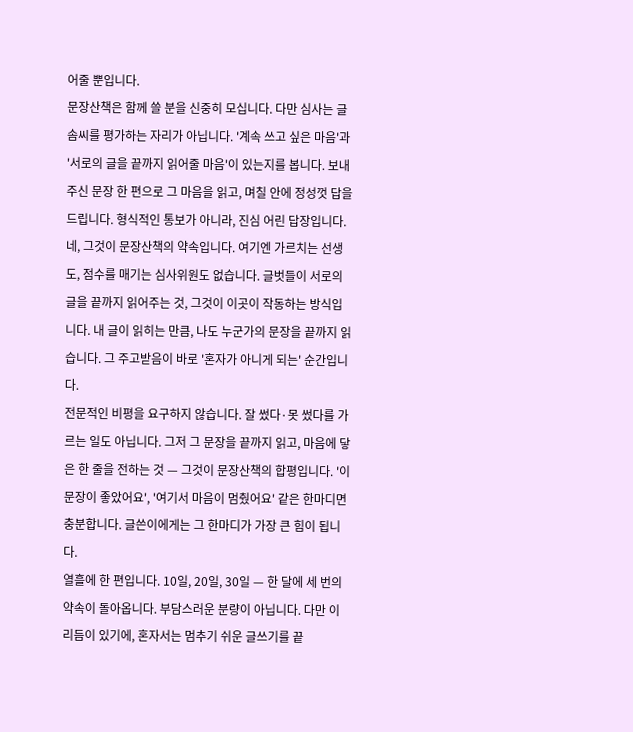어줄 뿐입니다.
문장산책은 함께 쓸 분을 신중히 모십니다. 다만 심사는 글솜씨를 평가하는 자리가 아닙니다. '계속 쓰고 싶은 마음'과 '서로의 글을 끝까지 읽어줄 마음'이 있는지를 봅니다. 보내주신 문장 한 편으로 그 마음을 읽고, 며칠 안에 정성껏 답을 드립니다. 형식적인 통보가 아니라, 진심 어린 답장입니다.
네, 그것이 문장산책의 약속입니다. 여기엔 가르치는 선생도, 점수를 매기는 심사위원도 없습니다. 글벗들이 서로의 글을 끝까지 읽어주는 것, 그것이 이곳이 작동하는 방식입니다. 내 글이 읽히는 만큼, 나도 누군가의 문장을 끝까지 읽습니다. 그 주고받음이 바로 '혼자가 아니게 되는' 순간입니다.
전문적인 비평을 요구하지 않습니다. 잘 썼다·못 썼다를 가르는 일도 아닙니다. 그저 그 문장을 끝까지 읽고, 마음에 닿은 한 줄을 전하는 것 — 그것이 문장산책의 합평입니다. '이 문장이 좋았어요', '여기서 마음이 멈췄어요' 같은 한마디면 충분합니다. 글쓴이에게는 그 한마디가 가장 큰 힘이 됩니다.
열흘에 한 편입니다. 10일, 20일, 30일 — 한 달에 세 번의 약속이 돌아옵니다. 부담스러운 분량이 아닙니다. 다만 이 리듬이 있기에, 혼자서는 멈추기 쉬운 글쓰기를 끝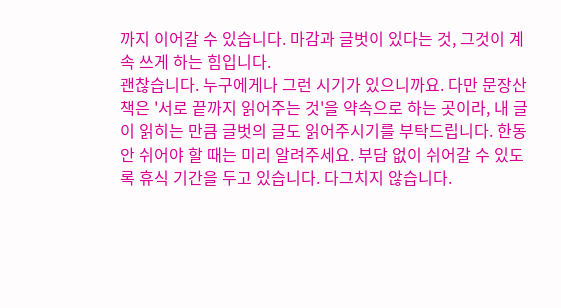까지 이어갈 수 있습니다. 마감과 글벗이 있다는 것, 그것이 계속 쓰게 하는 힘입니다.
괜찮습니다. 누구에게나 그런 시기가 있으니까요. 다만 문장산책은 '서로 끝까지 읽어주는 것'을 약속으로 하는 곳이라, 내 글이 읽히는 만큼 글벗의 글도 읽어주시기를 부탁드립니다. 한동안 쉬어야 할 때는 미리 알려주세요. 부담 없이 쉬어갈 수 있도록 휴식 기간을 두고 있습니다. 다그치지 않습니다.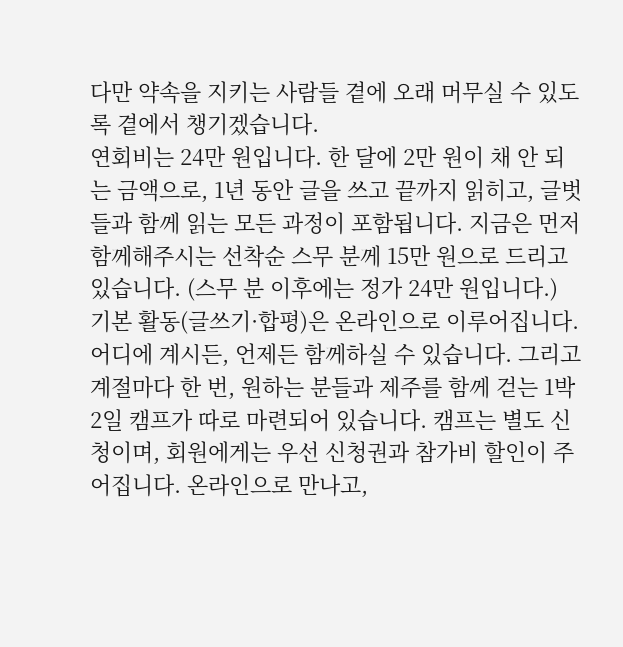다만 약속을 지키는 사람들 곁에 오래 머무실 수 있도록 곁에서 챙기겠습니다.
연회비는 24만 원입니다. 한 달에 2만 원이 채 안 되는 금액으로, 1년 동안 글을 쓰고 끝까지 읽히고, 글벗들과 함께 읽는 모든 과정이 포함됩니다. 지금은 먼저 함께해주시는 선착순 스무 분께 15만 원으로 드리고 있습니다. (스무 분 이후에는 정가 24만 원입니다.)
기본 활동(글쓰기·합평)은 온라인으로 이루어집니다. 어디에 계시든, 언제든 함께하실 수 있습니다. 그리고 계절마다 한 번, 원하는 분들과 제주를 함께 걷는 1박 2일 캠프가 따로 마련되어 있습니다. 캠프는 별도 신청이며, 회원에게는 우선 신청권과 참가비 할인이 주어집니다. 온라인으로 만나고,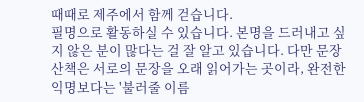때때로 제주에서 함께 걷습니다.
필명으로 활동하실 수 있습니다. 본명을 드러내고 싶지 않은 분이 많다는 걸 잘 알고 있습니다. 다만 문장산책은 서로의 문장을 오래 읽어가는 곳이라, 완전한 익명보다는 '불러줄 이름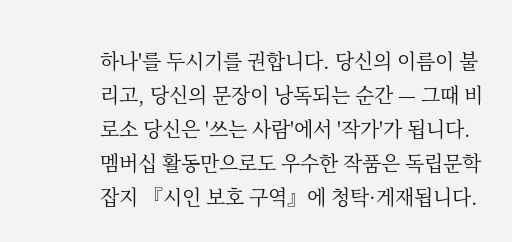하나'를 두시기를 권합니다. 당신의 이름이 불리고, 당신의 문장이 낭독되는 순간 — 그때 비로소 당신은 '쓰는 사람'에서 '작가'가 됩니다.
멤버십 활동만으로도 우수한 작품은 독립문학잡지 『시인 보호 구역』에 청탁·게재됩니다.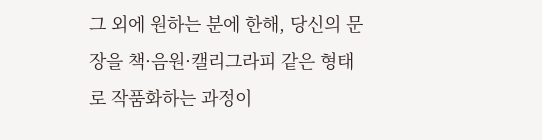그 외에 원하는 분에 한해, 당신의 문장을 책·음원·캘리그라피 같은 형태로 작품화하는 과정이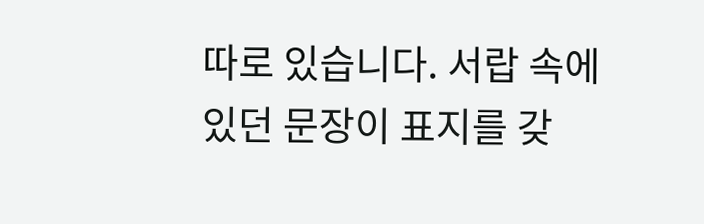따로 있습니다. 서랍 속에 있던 문장이 표지를 갖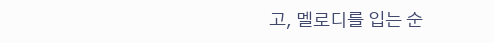고, 멜로디를 입는 순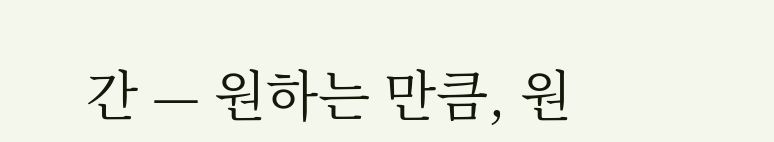간 — 원하는 만큼, 원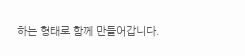하는 형태로 함께 만들어갑니다.